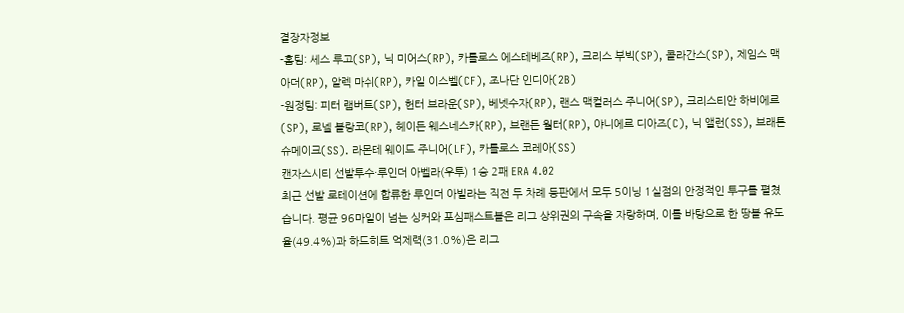결장자정보
-홈팀: 세스 루고(SP), 닉 미어스(RP), 카를로스 에스테베즈(RP), 크리스 부빅(SP), 콜라간스(SP), 제임스 맥아더(RP), 알렉 마쉬(RP), 카일 이스벨(CF), 조나단 인디아(2B)
-원정팀: 피터 램버트(SP), 헌터 브라운(SP), 베넷수자(RP), 랜스 맥컬러스 주니어(SP), 크리스티안 하비에르(SP), 로넬 블랑코(RP), 헤이든 웨스네스카(RP), 브랜든 월터(RP), 야니에르 디아즈(C), 닉 앨런(SS), 브래튼 슈메이크(SS). 라몬테 웨이드 주니어(LF), 카를로스 코레아(SS)
캔자스시티 선발투수·루인더 아벨라(우투) 1승 2패 ERA 4.02
최근 선발 로테이션에 합류한 루인더 아빌라는 직전 두 차례 등판에서 모두 5이닝 1실점의 안정적인 투구를 펼쳤습니다. 평균 96마일이 넘는 싱커와 포심패스트볼은 리그 상위권의 구속을 자랑하며, 이를 바탕으로 한 땅볼 유도율(49.4%)과 하드히트 억제력(31.0%)은 리그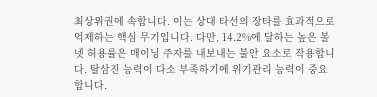최상위권에 속합니다. 이는 상대 타선의 장타를 효과적으로 억제하는 핵심 무기입니다. 다만, 14.2%에 달하는 높은 볼넷 허용률은 매이닝 주자를 내보내는 불안 요소로 작용합니다. 탈삼진 능력이 다소 부족하기에 위기관리 능력이 중요합니다.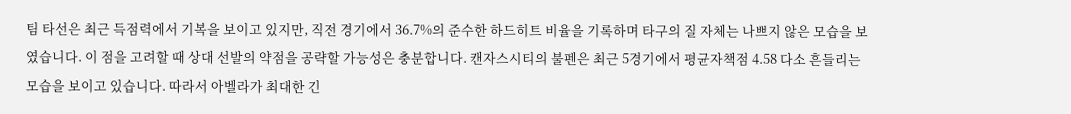팀 타선은 최근 득점력에서 기복을 보이고 있지만, 직전 경기에서 36.7%의 준수한 하드히트 비율을 기록하며 타구의 질 자체는 나쁘지 않은 모습을 보였습니다. 이 점을 고려할 때 상대 선발의 약점을 공략할 가능성은 충분합니다. 캔자스시티의 불펜은 최근 5경기에서 평균자책점 4.58 다소 흔들리는 모습을 보이고 있습니다. 따라서 아벨라가 최대한 긴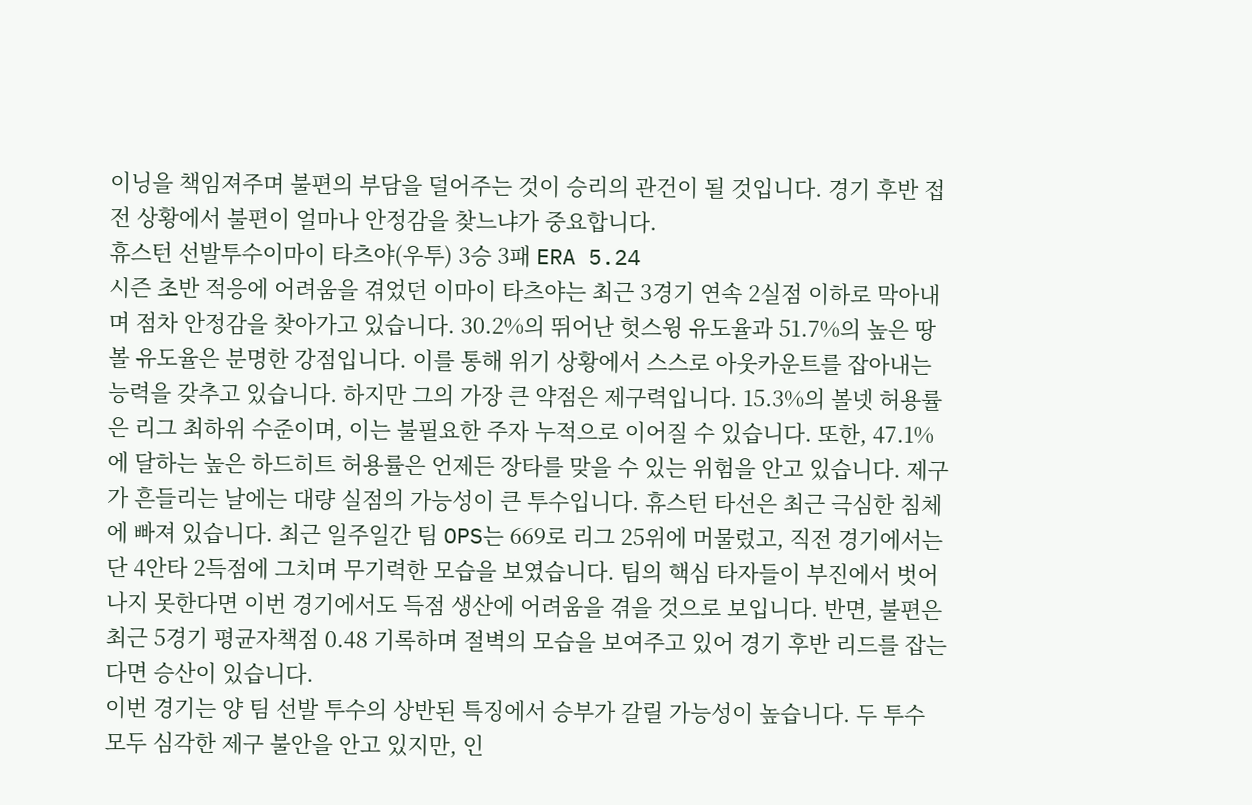이닝을 책임져주며 불편의 부담을 덜어주는 것이 승리의 관건이 될 것입니다. 경기 후반 접전 상황에서 불편이 얼마나 안정감을 찾느냐가 중요합니다.
휴스턴 선발투수이마이 타츠야(우투) 3승 3패 ERA 5.24
시즌 초반 적응에 어려움을 겪었던 이마이 타츠야는 최근 3경기 연속 2실점 이하로 막아내며 점차 안정감을 찾아가고 있습니다. 30.2%의 뛰어난 헛스윙 유도율과 51.7%의 높은 땅볼 유도율은 분명한 강점입니다. 이를 통해 위기 상황에서 스스로 아웃카운트를 잡아내는 능력을 갖추고 있습니다. 하지만 그의 가장 큰 약점은 제구력입니다. 15.3%의 볼넷 허용률은 리그 최하위 수준이며, 이는 불필요한 주자 누적으로 이어질 수 있습니다. 또한, 47.1%에 달하는 높은 하드히트 허용률은 언제든 장타를 맞을 수 있는 위험을 안고 있습니다. 제구가 흔들리는 날에는 대량 실점의 가능성이 큰 투수입니다. 휴스턴 타선은 최근 극심한 침체에 빠져 있습니다. 최근 일주일간 팀 OPS는 669로 리그 25위에 머물렀고, 직전 경기에서는 단 4안타 2득점에 그치며 무기력한 모습을 보였습니다. 팀의 핵심 타자들이 부진에서 벗어나지 못한다면 이번 경기에서도 득점 생산에 어려움을 겪을 것으로 보입니다. 반면, 불편은 최근 5경기 평균자책점 0.48 기록하며 절벽의 모습을 보여주고 있어 경기 후반 리드를 잡는다면 승산이 있습니다.
이번 경기는 양 팀 선발 투수의 상반된 특징에서 승부가 갈릴 가능성이 높습니다. 두 투수 모두 심각한 제구 불안을 안고 있지만, 인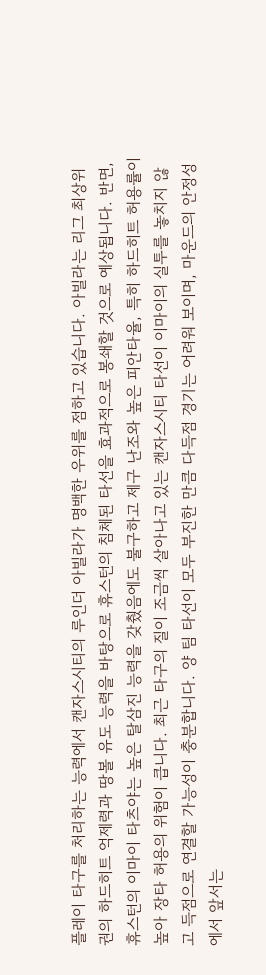플레이 타구를 처리하는 능력에서 캔자스시티의 루인더 아빌라가 명백한 우위를 점하고 있습니다. 아빌라는 리그 최상위권의 하드히트 억제력과 땅볼 유도 능력을 바탕으로 휴스턴의 침체된 타선을 효과적으로 봉쇄할 것으로 예상됩니다. 반면, 휴스턴의 이마이 타츠야는 높은 탈삼진 능력을 갖췄음에도 불구하고 제구 난조와 높은 피안타율, 특히 하드히트 허용률이 높아 장타 허용의 위험이 큽니다. 최근 타구의 질이 조금씩 살아나고 있는 캔자스시티 타선이 이마이의 실투를 놓치지 않고 득점으로 연결할 가능성이 충분합니다. 양 팀 타선이 모두 부진한 만큼 다득점 경기는 어려워 보이며, 마운드의 안정성에서 앞서는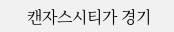캔자스시티가 경기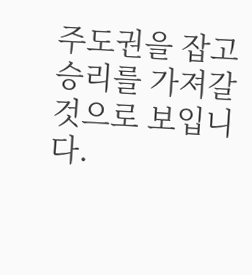주도권을 잡고 승리를 가져갈 것으로 보입니다.